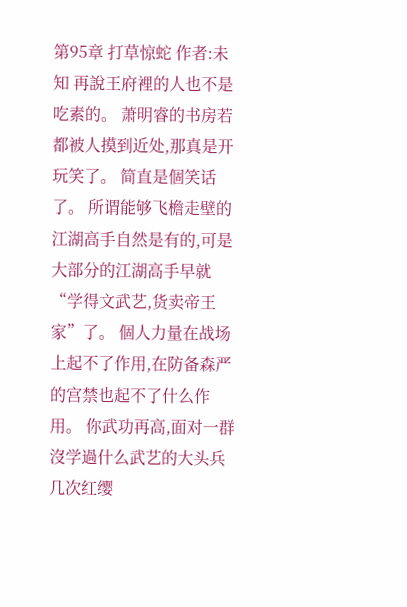第95章 打草惊蛇 作者:未知 再說王府裡的人也不是吃素的。 萧明睿的书房若都被人摸到近处,那真是开玩笑了。 简直是個笑话了。 所谓能够飞檐走壁的江湖高手自然是有的,可是大部分的江湖高手早就“学得文武艺,货卖帝王家”了。 個人力量在战场上起不了作用,在防备森严的宫禁也起不了什么作用。 你武功再高,面对一群沒学過什么武艺的大头兵几次红缨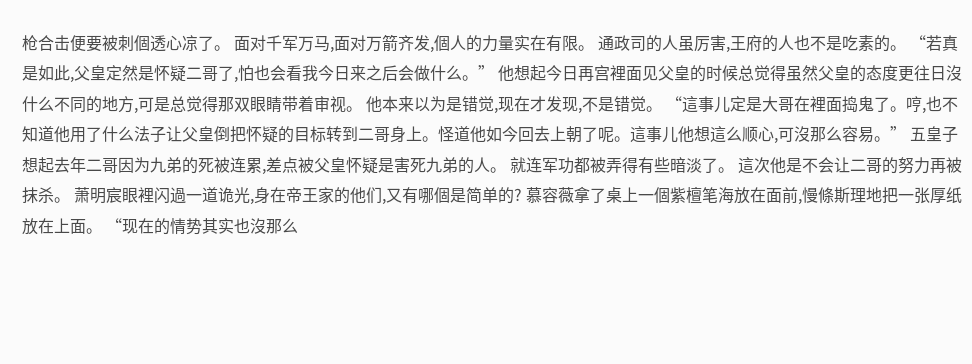枪合击便要被刺個透心凉了。 面对千军万马,面对万箭齐发,個人的力量实在有限。 通政司的人虽厉害,王府的人也不是吃素的。 “若真是如此,父皇定然是怀疑二哥了,怕也会看我今日来之后会做什么。” 他想起今日再宫裡面见父皇的时候总觉得虽然父皇的态度更往日沒什么不同的地方,可是总觉得那双眼睛带着审视。 他本来以为是错觉,现在才发现,不是错觉。 “這事儿定是大哥在裡面捣鬼了。哼,也不知道他用了什么法子让父皇倒把怀疑的目标转到二哥身上。怪道他如今回去上朝了呢。這事儿他想這么顺心,可沒那么容易。” 五皇子想起去年二哥因为九弟的死被连累,差点被父皇怀疑是害死九弟的人。 就连军功都被弄得有些暗淡了。 這次他是不会让二哥的努力再被抹杀。 萧明宸眼裡闪過一道诡光,身在帝王家的他们,又有哪個是简单的? 慕容薇拿了桌上一個紫檀笔海放在面前,慢條斯理地把一张厚纸放在上面。 “现在的情势其实也沒那么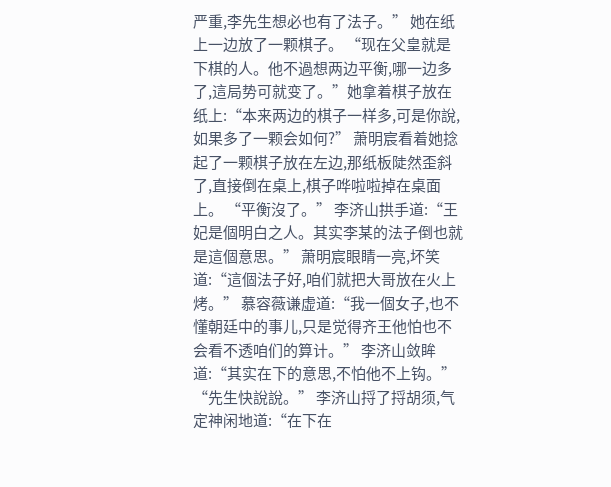严重,李先生想必也有了法子。” 她在纸上一边放了一颗棋子。 “现在父皇就是下棋的人。他不過想两边平衡,哪一边多了,這局势可就变了。”她拿着棋子放在纸上:“本来两边的棋子一样多,可是你說,如果多了一颗会如何?” 萧明宸看着她捻起了一颗棋子放在左边,那纸板陡然歪斜了,直接倒在桌上,棋子哗啦啦掉在桌面上。 “平衡沒了。” 李济山拱手道:“王妃是個明白之人。其实李某的法子倒也就是這個意思。” 萧明宸眼睛一亮,坏笑道:“這個法子好,咱们就把大哥放在火上烤。” 慕容薇谦虚道:“我一個女子,也不懂朝廷中的事儿,只是觉得齐王他怕也不会看不透咱们的算计。” 李济山敛眸道:“其实在下的意思,不怕他不上钩。” “先生快說說。” 李济山捋了捋胡须,气定神闲地道:“在下在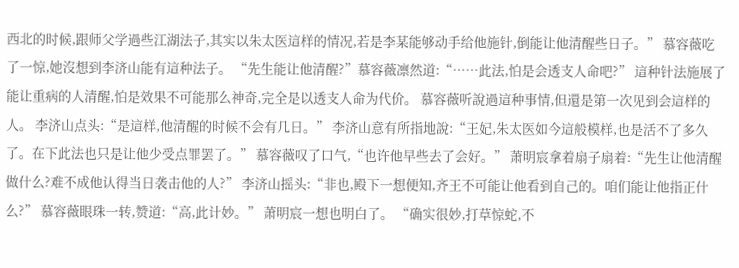西北的时候,跟师父学過些江湖法子,其实以朱太医這样的情况,若是李某能够动手给他施针,倒能让他清醒些日子。” 慕容薇吃了一惊,她沒想到李济山能有這种法子。 “先生能让他清醒?”慕容薇凛然道:“……此法,怕是会透支人命吧?” 這种针法施展了能让重病的人清醒,怕是效果不可能那么神奇,完全是以透支人命为代价。 慕容薇听說過這种事情,但還是第一次见到会這样的人。 李济山点头:“是這样,他清醒的时候不会有几日。” 李济山意有所指地說:“王妃,朱太医如今這般模样,也是活不了多久了。在下此法也只是让他少受点罪罢了。” 慕容薇叹了口气,“也许他早些去了会好。” 萧明宸拿着扇子扇着:“先生让他清醒做什么?难不成他认得当日袭击他的人?” 李济山摇头:“非也,殿下一想便知,齐王不可能让他看到自己的。咱们能让他指正什么?” 慕容薇眼珠一转,赞道:“高,此计妙。” 萧明宸一想也明白了。 “确实很妙,打草惊蛇,不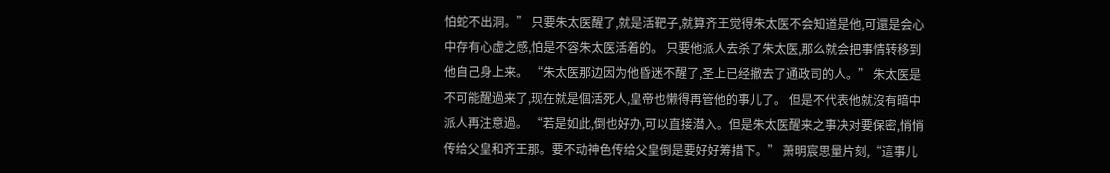怕蛇不出洞。” 只要朱太医醒了,就是活靶子,就算齐王觉得朱太医不会知道是他,可還是会心中存有心虚之感,怕是不容朱太医活着的。 只要他派人去杀了朱太医,那么就会把事情转移到他自己身上来。 “朱太医那边因为他昏迷不醒了,圣上已经撤去了通政司的人。” 朱太医是不可能醒過来了,现在就是個活死人,皇帝也懒得再管他的事儿了。 但是不代表他就沒有暗中派人再注意過。 “若是如此,倒也好办,可以直接潜入。但是朱太医醒来之事决对要保密,悄悄传给父皇和齐王那。要不动神色传给父皇倒是要好好筹措下。” 萧明宸思量片刻,“這事儿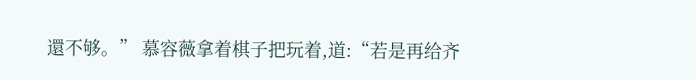還不够。” 慕容薇拿着棋子把玩着,道:“若是再给齐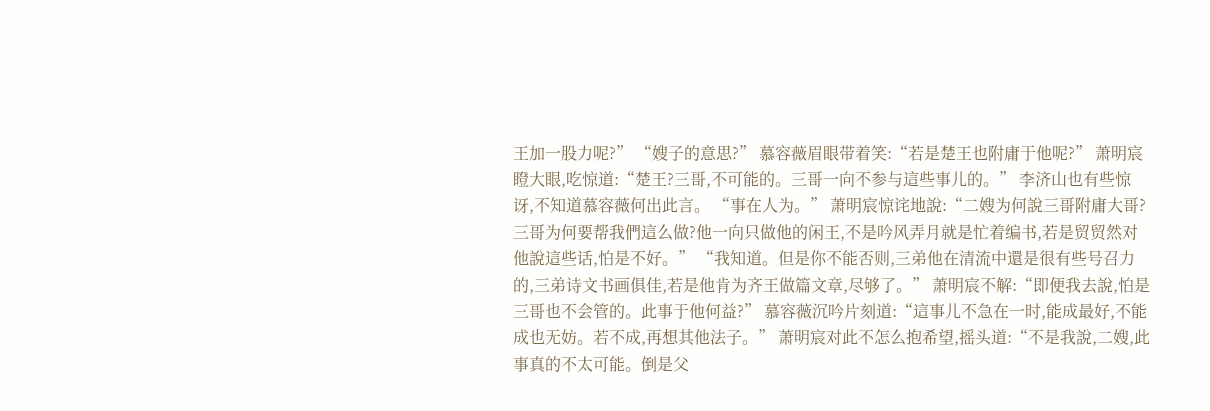王加一股力呢?” “嫂子的意思?” 慕容薇眉眼带着笑:“若是楚王也附庸于他呢?” 萧明宸瞪大眼,吃惊道:“楚王?三哥,不可能的。三哥一向不参与這些事儿的。” 李济山也有些惊讶,不知道慕容薇何出此言。 “事在人为。” 萧明宸惊诧地說:“二嫂为何說三哥附庸大哥?三哥为何要帮我們這么做?他一向只做他的闲王,不是吟风弄月就是忙着编书,若是贸贸然对他說這些话,怕是不好。” “我知道。但是你不能否则,三弟他在清流中還是很有些号召力的,三弟诗文书画俱佳,若是他肯为齐王做篇文章,尽够了。” 萧明宸不解:“即便我去說,怕是三哥也不会管的。此事于他何益?” 慕容薇沉吟片刻道:“這事儿不急在一时,能成最好,不能成也无妨。若不成,再想其他法子。” 萧明宸对此不怎么抱希望,摇头道:“不是我說,二嫂,此事真的不太可能。倒是父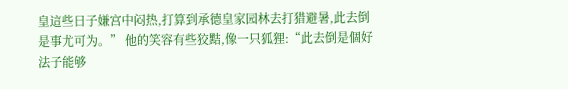皇這些日子嫌宫中闷热,打算到承德皇家园林去打猎避暑,此去倒是事尤可为。” 他的笑容有些狡黠,像一只狐狸:“此去倒是個好法子能够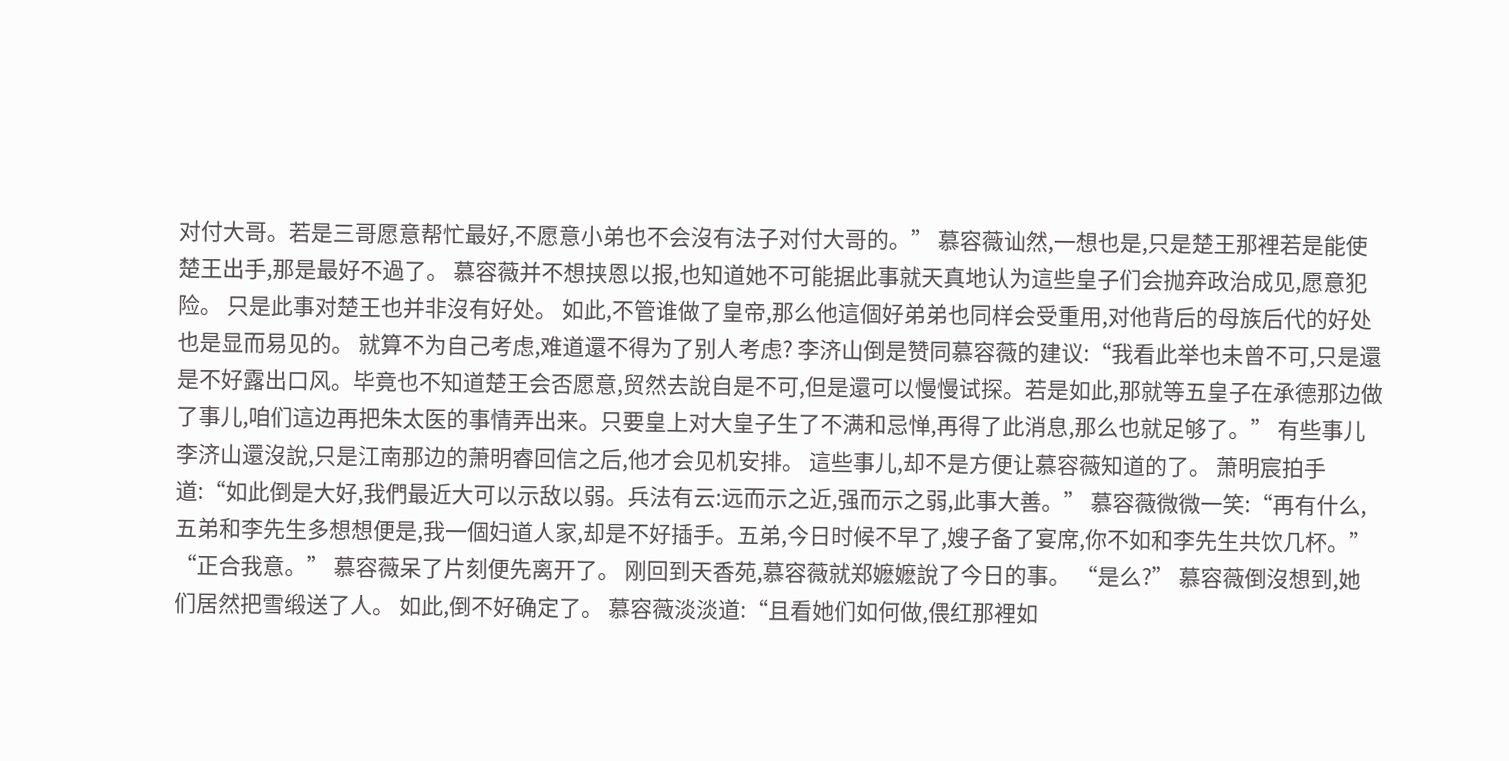对付大哥。若是三哥愿意帮忙最好,不愿意小弟也不会沒有法子对付大哥的。” 慕容薇讪然,一想也是,只是楚王那裡若是能使楚王出手,那是最好不過了。 慕容薇并不想挟恩以报,也知道她不可能据此事就天真地认为這些皇子们会抛弃政治成见,愿意犯险。 只是此事对楚王也并非沒有好处。 如此,不管谁做了皇帝,那么他這個好弟弟也同样会受重用,对他背后的母族后代的好处也是显而易见的。 就算不为自己考虑,难道還不得为了别人考虑? 李济山倒是赞同慕容薇的建议:“我看此举也未曾不可,只是還是不好露出口风。毕竟也不知道楚王会否愿意,贸然去說自是不可,但是還可以慢慢试探。若是如此,那就等五皇子在承德那边做了事儿,咱们這边再把朱太医的事情弄出来。只要皇上对大皇子生了不满和忌惮,再得了此消息,那么也就足够了。” 有些事儿李济山還沒說,只是江南那边的萧明睿回信之后,他才会见机安排。 這些事儿,却不是方便让慕容薇知道的了。 萧明宸拍手道:“如此倒是大好,我們最近大可以示敌以弱。兵法有云:远而示之近,强而示之弱,此事大善。” 慕容薇微微一笑:“再有什么,五弟和李先生多想想便是,我一個妇道人家,却是不好插手。五弟,今日时候不早了,嫂子备了宴席,你不如和李先生共饮几杯。” “正合我意。” 慕容薇呆了片刻便先离开了。 刚回到天香苑,慕容薇就郑嬷嬷說了今日的事。 “是么?” 慕容薇倒沒想到,她们居然把雪缎送了人。 如此,倒不好确定了。 慕容薇淡淡道:“且看她们如何做,偎红那裡如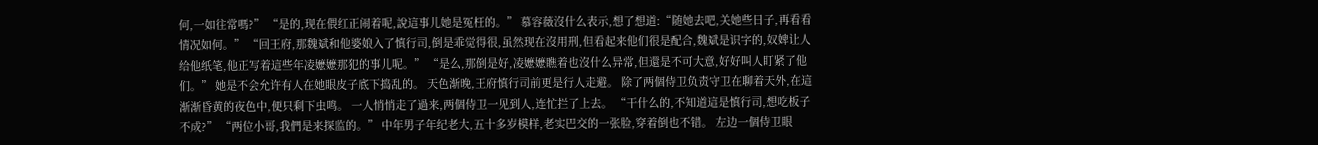何,一如往常嗎?” “是的,现在偎红正闹着呢,說這事儿她是冤枉的。” 慕容薇沒什么表示,想了想道:“随她去吧,关她些日子,再看看情况如何。” “回王府,那魏斌和他婆娘入了慎行司,倒是乖觉得很,虽然现在沒用刑,但看起来他们很是配合,魏斌是识字的,奴婢让人给他纸笔,他正写着這些年凌嬷嬷那犯的事儿呢。” “是么,那倒是好,凌嬷嬷瞧着也沒什么异常,但還是不可大意,好好叫人盯紧了他们。” 她是不会允许有人在她眼皮子底下捣乱的。 天色渐晚,王府慎行司前更是行人走避。 除了两個侍卫负责守卫在聊着天外,在這渐渐昏黄的夜色中,便只剩下虫鸣。 一人悄悄走了過来,两個侍卫一见到人,连忙拦了上去。 “干什么的,不知道這是慎行司,想吃板子不成?” “两位小哥,我們是来探监的。” 中年男子年纪老大,五十多岁模样,老实巴交的一张脸,穿着倒也不错。 左边一個侍卫眼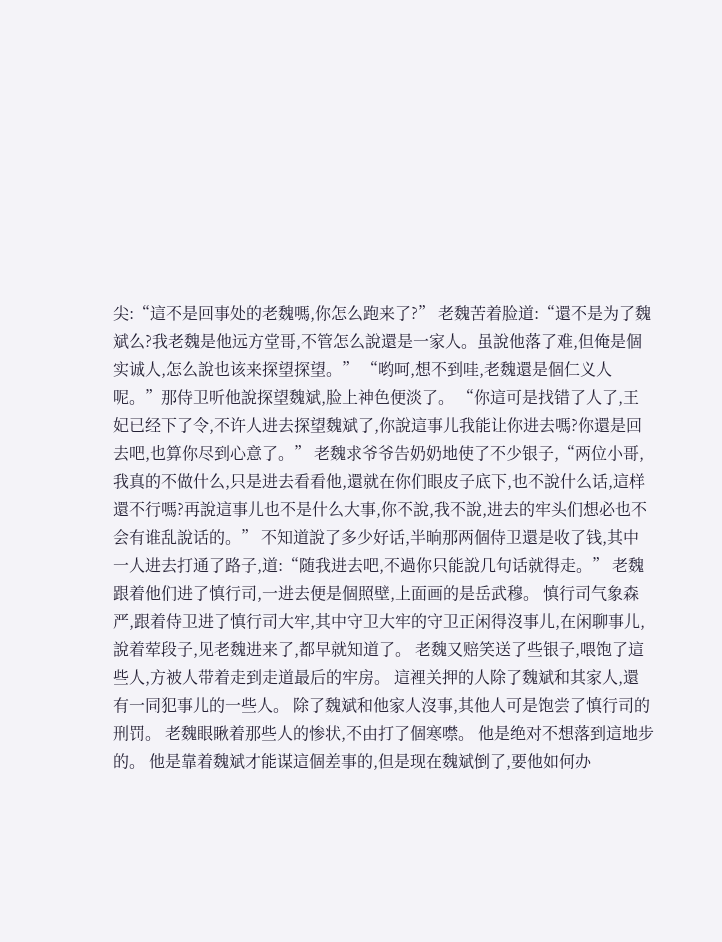尖:“這不是回事处的老魏嗎,你怎么跑来了?” 老魏苦着脸道:“還不是为了魏斌么?我老魏是他远方堂哥,不管怎么說還是一家人。虽說他落了难,但俺是個实诚人,怎么說也该来探望探望。” “哟呵,想不到哇,老魏還是個仁义人呢。”那侍卫听他說探望魏斌,脸上神色便淡了。 “你這可是找错了人了,王妃已经下了令,不许人进去探望魏斌了,你說這事儿我能让你进去嗎?你還是回去吧,也算你尽到心意了。” 老魏求爷爷告奶奶地使了不少银子,“两位小哥,我真的不做什么,只是进去看看他,還就在你们眼皮子底下,也不說什么话,這样還不行嗎?再說這事儿也不是什么大事,你不說,我不說,进去的牢头们想必也不会有谁乱說话的。” 不知道說了多少好话,半晌那两個侍卫還是收了钱,其中一人进去打通了路子,道:“随我进去吧,不過你只能說几句话就得走。” 老魏跟着他们进了慎行司,一进去便是個照壁,上面画的是岳武穆。 慎行司气象森严,跟着侍卫进了慎行司大牢,其中守卫大牢的守卫正闲得沒事儿,在闲聊事儿,說着荤段子,见老魏进来了,都早就知道了。 老魏又赔笑送了些银子,喂饱了這些人,方被人带着走到走道最后的牢房。 這裡关押的人除了魏斌和其家人,還有一同犯事儿的一些人。 除了魏斌和他家人沒事,其他人可是饱尝了慎行司的刑罚。 老魏眼瞅着那些人的惨状,不由打了個寒噤。 他是绝对不想落到這地步的。 他是靠着魏斌才能谋這個差事的,但是现在魏斌倒了,要他如何办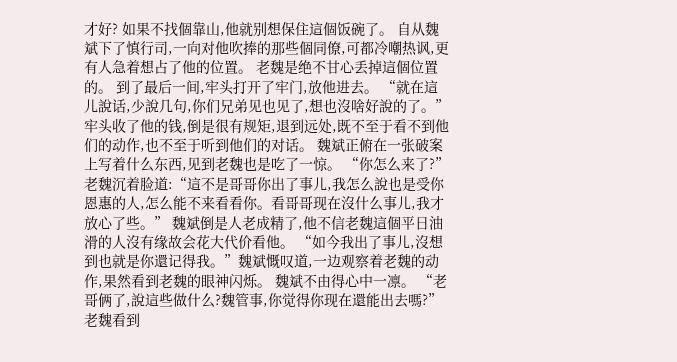才好? 如果不找個靠山,他就别想保住這個饭碗了。 自从魏斌下了慎行司,一向对他吹捧的那些個同僚,可都冷嘲热讽,更有人急着想占了他的位置。 老魏是绝不甘心丢掉這個位置的。 到了最后一间,牢头打开了牢门,放他进去。 “就在這儿說话,少說几句,你们兄弟见也见了,想也沒啥好說的了。” 牢头收了他的钱,倒是很有规矩,退到远处,既不至于看不到他们的动作,也不至于听到他们的对话。 魏斌正俯在一张破案上写着什么东西,见到老魏也是吃了一惊。 “你怎么来了?” 老魏沉着脸道:“這不是哥哥你出了事儿,我怎么說也是受你恩惠的人,怎么能不来看看你。看哥哥现在沒什么事儿,我才放心了些。” 魏斌倒是人老成精了,他不信老魏這個平日油滑的人沒有缘故会花大代价看他。 “如今我出了事儿,沒想到也就是你還记得我。”魏斌慨叹道,一边观察着老魏的动作,果然看到老魏的眼神闪烁。 魏斌不由得心中一凛。 “老哥俩了,說這些做什么?魏管事,你觉得你现在還能出去嗎?” 老魏看到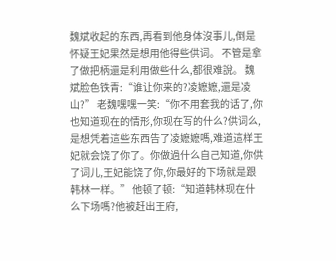魏斌收起的东西,再看到他身体沒事儿,倒是怀疑王妃果然是想用他得些供词。 不管是拿了做把柄還是利用做些什么,都很难說。 魏斌脸色铁青:“谁让你来的?凌嬷嬷,還是凌山?” 老魏嘿嘿一笑:“你不用套我的话了,你也知道现在的情形,你现在写的什么?供词么,是想凭着這些东西告了凌嬷嬷嗎,难道這样王妃就会饶了你了。你做過什么自己知道,你供了词儿,王妃能饶了你,你最好的下场就是跟韩林一样。” 他顿了顿:“知道韩林现在什么下场嗎?他被赶出王府,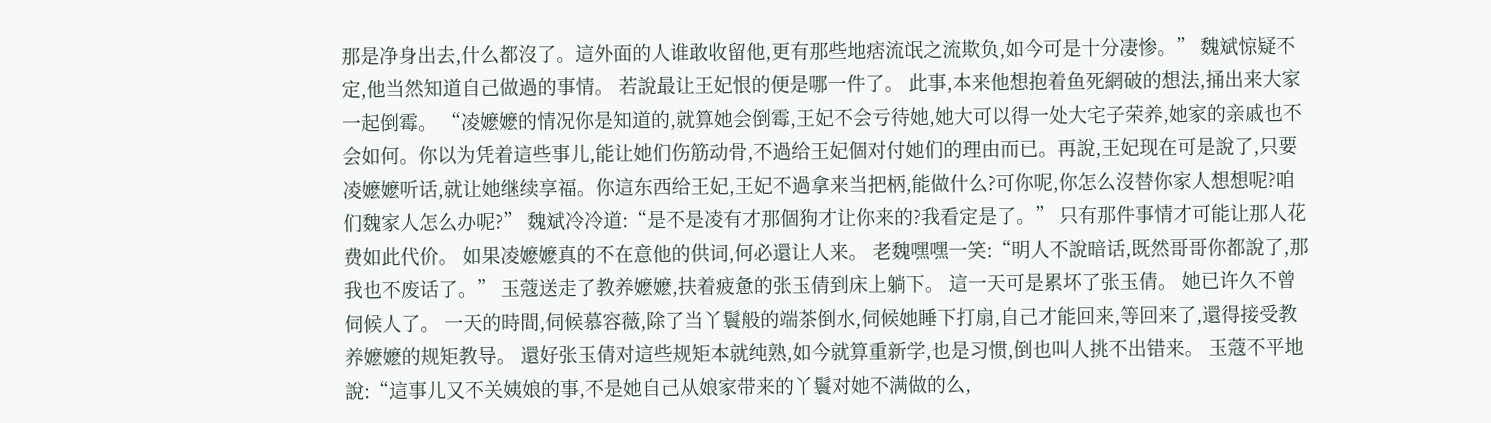那是净身出去,什么都沒了。這外面的人谁敢收留他,更有那些地痞流氓之流欺负,如今可是十分凄惨。” 魏斌惊疑不定,他当然知道自己做過的事情。 若說最让王妃恨的便是哪一件了。 此事,本来他想抱着鱼死網破的想法,捅出来大家一起倒霉。 “凌嬷嬷的情况你是知道的,就算她会倒霉,王妃不会亏待她,她大可以得一处大宅子荣养,她家的亲戚也不会如何。你以为凭着這些事儿,能让她们伤筋动骨,不過给王妃個对付她们的理由而已。再說,王妃现在可是說了,只要凌嬷嬷听话,就让她继续享福。你這东西给王妃,王妃不過拿来当把柄,能做什么?可你呢,你怎么沒替你家人想想呢?咱们魏家人怎么办呢?” 魏斌冷冷道:“是不是凌有才那個狗才让你来的?我看定是了。” 只有那件事情才可能让那人花费如此代价。 如果凌嬷嬷真的不在意他的供词,何必還让人来。 老魏嘿嘿一笑:“明人不說暗话,既然哥哥你都說了,那我也不废话了。” 玉蔻送走了教养嬷嬷,扶着疲惫的张玉倩到床上躺下。 這一天可是累坏了张玉倩。 她已许久不曾伺候人了。 一天的時間,伺候慕容薇,除了当丫鬟般的端茶倒水,伺候她睡下打扇,自己才能回来,等回来了,還得接受教养嬷嬷的规矩教导。 還好张玉倩对這些规矩本就纯熟,如今就算重新学,也是习惯,倒也叫人挑不出错来。 玉蔻不平地說:“這事儿又不关姨娘的事,不是她自己从娘家带来的丫鬟对她不满做的么,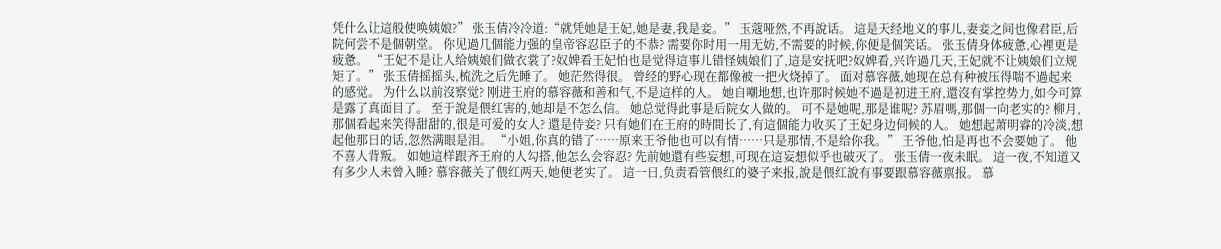凭什么让這般使唤姨娘?” 张玉倩冷冷道:“就凭她是王妃,她是妻,我是妾。” 玉蔻哑然,不再說话。 這是天经地义的事儿,妻妾之间也像君臣,后院何尝不是個朝堂。 你见過几個能力强的皇帝容忍臣子的不恭? 需要你时用一用无妨,不需要的时候,你便是個笑话。 张玉倩身体疲惫,心裡更是疲惫。 “王妃不是让人给姨娘们做衣裳了?奴婢看王妃怕也是觉得這事儿错怪姨娘们了,這是安抚吧?奴婢看,兴许過几天,王妃就不让姨娘们立规矩了。” 张玉倩摇摇头,梳洗之后先睡了。 她茫然得很。 曾经的野心现在都像被一把火烧掉了。 面对慕容薇,她现在总有种被压得喘不過起来的感觉。 为什么以前沒察觉? 刚进王府的慕容薇和善和气,不是這样的人。 她自嘲地想,也许那时候她不過是初进王府,還沒有掌控势力,如今可算是露了真面目了。 至于說是偎红害的,她却是不怎么信。 她总觉得此事是后院女人做的。 可不是她呢,那是谁呢? 苏眉嗎,那個一向老实的? 柳月,那個看起来笑得甜甜的,很是可爱的女人? 還是侍妾? 只有她们在王府的時間长了,有這個能力收买了王妃身边伺候的人。 她想起萧明睿的冷淡,想起他那日的话,忽然满眼是泪。 “小姐,你真的错了……原来王爷他也可以有情……只是那情,不是给你我。” 王爷他,怕是再也不会要她了。 他不喜人背叛。 如她這样跟齐王府的人勾搭,他怎么会容忍? 先前她還有些妄想,可现在這妄想似乎也破灭了。 张玉倩一夜未眠。 這一夜,不知道又有多少人未曾入睡? 慕容薇关了偎红两天,她便老实了。 這一日,负责看管偎红的婆子来报,說是偎红說有事要跟慕容薇禀报。 慕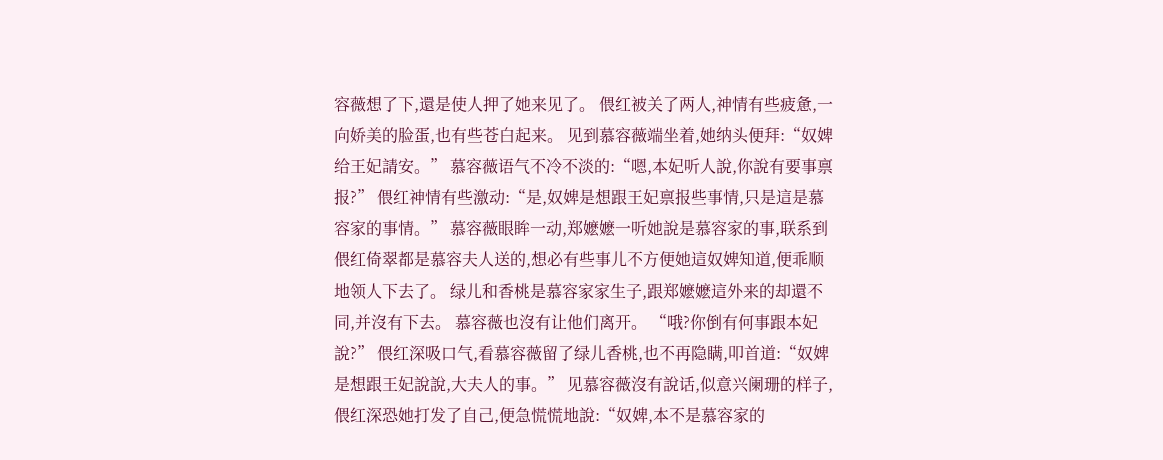容薇想了下,還是使人押了她来见了。 偎红被关了两人,神情有些疲惫,一向娇美的脸蛋,也有些苍白起来。 见到慕容薇端坐着,她纳头便拜:“奴婢给王妃請安。” 慕容薇语气不冷不淡的:“嗯,本妃听人說,你說有要事禀报?” 偎红神情有些激动:“是,奴婢是想跟王妃禀报些事情,只是這是慕容家的事情。” 慕容薇眼眸一动,郑嬷嬷一听她說是慕容家的事,联系到偎红倚翠都是慕容夫人送的,想必有些事儿不方便她這奴婢知道,便乖顺地领人下去了。 绿儿和香桃是慕容家家生子,跟郑嬷嬷這外来的却還不同,并沒有下去。 慕容薇也沒有让他们离开。 “哦?你倒有何事跟本妃說?” 偎红深吸口气,看慕容薇留了绿儿香桃,也不再隐瞒,叩首道:“奴婢是想跟王妃說說,大夫人的事。” 见慕容薇沒有說话,似意兴阑珊的样子,偎红深恐她打发了自己,便急慌慌地說:“奴婢,本不是慕容家的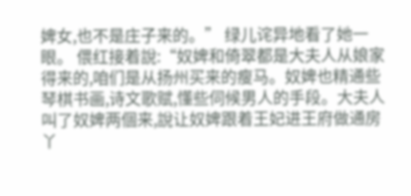婢女,也不是庄子来的。” 绿儿诧异地看了她一眼。 偎红接着說:“奴婢和倚翠都是大夫人从娘家得来的,咱们是从扬州买来的瘦马。奴婢也精通些琴棋书画,诗文歌赋,懂些伺候男人的手段。大夫人叫了奴婢两個来,說让奴婢跟着王妃进王府做通房丫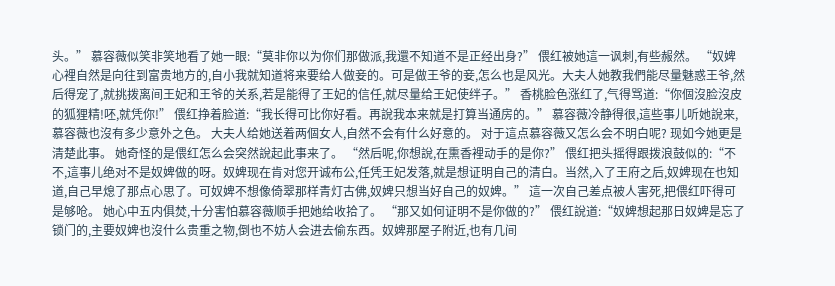头。” 慕容薇似笑非笑地看了她一眼:“莫非你以为你们那做派,我還不知道不是正经出身?” 偎红被她這一讽刺,有些赧然。 “奴婢心裡自然是向往到富贵地方的,自小我就知道将来要给人做妾的。可是做王爷的妾,怎么也是风光。大夫人她教我們能尽量魅惑王爷,然后得宠了,就挑拨离间王妃和王爷的关系,若是能得了王妃的信任,就尽量给王妃使绊子。” 香桃脸色涨红了,气得骂道:“你個沒脸沒皮的狐狸精!呸,就凭你!” 偎红挣着脸道:“我长得可比你好看。再說我本来就是打算当通房的。” 慕容薇冷静得很,這些事儿听她說来,慕容薇也沒有多少意外之色。 大夫人给她送着两個女人,自然不会有什么好意的。 对于這点慕容薇又怎么会不明白呢? 现如今她更是清楚此事。 她奇怪的是偎红怎么会突然說起此事来了。 “然后呢,你想說,在熏香裡动手的是你?” 偎红把头摇得跟拨浪鼓似的:“不不,這事儿绝对不是奴婢做的呀。奴婢现在肯对您开诚布公,任凭王妃发落,就是想证明自己的清白。当然,入了王府之后,奴婢现在也知道,自己早熄了那点心思了。可奴婢不想像倚翠那样青灯古佛,奴婢只想当好自己的奴婢。” 這一次自己差点被人害死,把偎红吓得可是够呛。 她心中五内俱焚,十分害怕慕容薇顺手把她给收拾了。 “那又如何证明不是你做的?” 偎红說道:“奴婢想起那日奴婢是忘了锁门的,主要奴婢也沒什么贵重之物,倒也不妨人会进去偷东西。奴婢那屋子附近,也有几间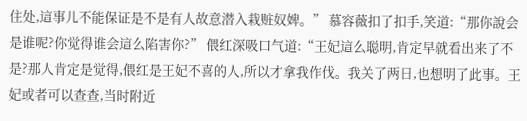住处,這事儿不能保证是不是有人故意潜入栽赃奴婢。” 慕容薇扣了扣手,笑道:“那你說会是谁呢?你觉得谁会這么陷害你?” 偎红深吸口气道:“王妃這么聪明,肯定早就看出来了不是?那人肯定是觉得,偎红是王妃不喜的人,所以才拿我作伐。我关了两日,也想明了此事。王妃或者可以查查,当时附近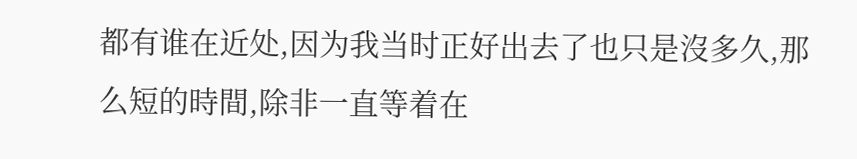都有谁在近处,因为我当时正好出去了也只是沒多久,那么短的時間,除非一直等着在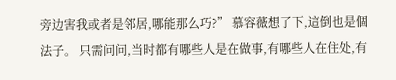旁边害我或者是邻居,哪能那么巧?” 慕容薇想了下,這倒也是個法子。 只需问问,当时都有哪些人是在做事,有哪些人在住处,有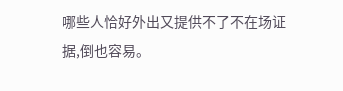哪些人恰好外出又提供不了不在场证据,倒也容易。